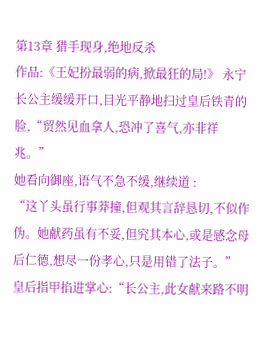第13章 猎手现身,绝地反杀
作品:《王妃扮最弱的病,掀最狂的局!》 永宁长公主缓缓开口,目光平静地扫过皇后铁青的脸,“贸然见血拿人,恐冲了喜气,亦非祥兆。”
她看向御座,语气不急不缓,继续道 :
“这丫头虽行事莽撞,但观其言辞恳切,不似作伪。她献药虽有不妥,但究其本心,或是感念母后仁德,想尽一份孝心,只是用错了法子。”
皇后指甲掐进掌心:“长公主,此女献来路不明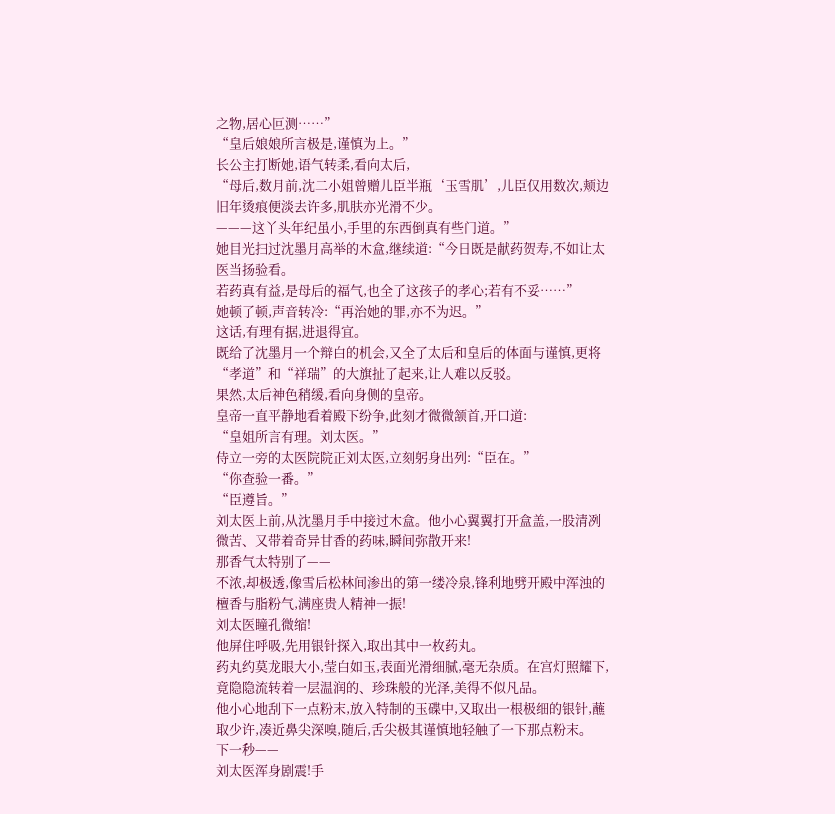之物,居心叵测……”
“皇后娘娘所言极是,谨慎为上。”
长公主打断她,语气转柔,看向太后,
“母后,数月前,沈二小姐曾赠儿臣半瓶‘玉雪肌’,儿臣仅用数次,颊边旧年烫痕便淡去许多,肌肤亦光滑不少。
———这丫头年纪虽小,手里的东西倒真有些门道。”
她目光扫过沈墨月高举的木盒,继续道:“今日既是献药贺寿,不如让太医当扬验看。
若药真有益,是母后的福气,也全了这孩子的孝心;若有不妥……”
她顿了顿,声音转冷:“再治她的罪,亦不为迟。”
这话,有理有据,进退得宜。
既给了沈墨月一个辩白的机会,又全了太后和皇后的体面与谨慎,更将“孝道”和“祥瑞”的大旗扯了起来,让人难以反驳。
果然,太后神色稍缓,看向身侧的皇帝。
皇帝一直平静地看着殿下纷争,此刻才微微颔首,开口道:
“皇姐所言有理。刘太医。”
侍立一旁的太医院院正刘太医,立刻躬身出列:“臣在。”
“你查验一番。”
“臣遵旨。”
刘太医上前,从沈墨月手中接过木盒。他小心翼翼打开盒盖,一股清冽微苦、又带着奇异甘香的药味,瞬间弥散开来!
那香气太特别了——
不浓,却极透,像雪后松林间渗出的第一缕冷泉,锋利地劈开殿中浑浊的檀香与脂粉气,满座贵人精神一振!
刘太医瞳孔微缩!
他屏住呼吸,先用银针探入,取出其中一枚药丸。
药丸约莫龙眼大小,莹白如玉,表面光滑细腻,毫无杂质。在宫灯照耀下,竟隐隐流转着一层温润的、珍珠般的光泽,美得不似凡品。
他小心地刮下一点粉末,放入特制的玉碟中,又取出一根极细的银针,蘸取少许,凑近鼻尖深嗅,随后,舌尖极其谨慎地轻触了一下那点粉末。
下一秒——
刘太医浑身剧震!手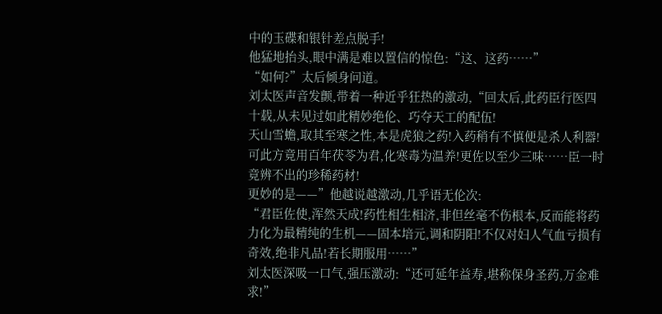中的玉碟和银针差点脱手!
他猛地抬头,眼中满是难以置信的惊色:“这、这药……”
“如何?”太后倾身问道。
刘太医声音发颤,带着一种近乎狂热的激动,“回太后,此药臣行医四十载,从未见过如此精妙绝伦、巧夺天工的配伍!
天山雪蟾,取其至寒之性,本是虎狼之药!入药稍有不慎便是杀人利器!
可此方竟用百年茯苓为君,化寒毒为温养!更佐以至少三味……臣一时竟辨不出的珍稀药材!
更妙的是——”他越说越激动,几乎语无伦次:
“君臣佐使,浑然天成!药性相生相济,非但丝毫不伤根本,反而能将药力化为最精纯的生机——固本培元,调和阴阳!不仅对妇人气血亏损有奇效,绝非凡品!若长期服用……”
刘太医深吸一口气,强压激动:“还可延年益寿,堪称保身圣药,万金难求!”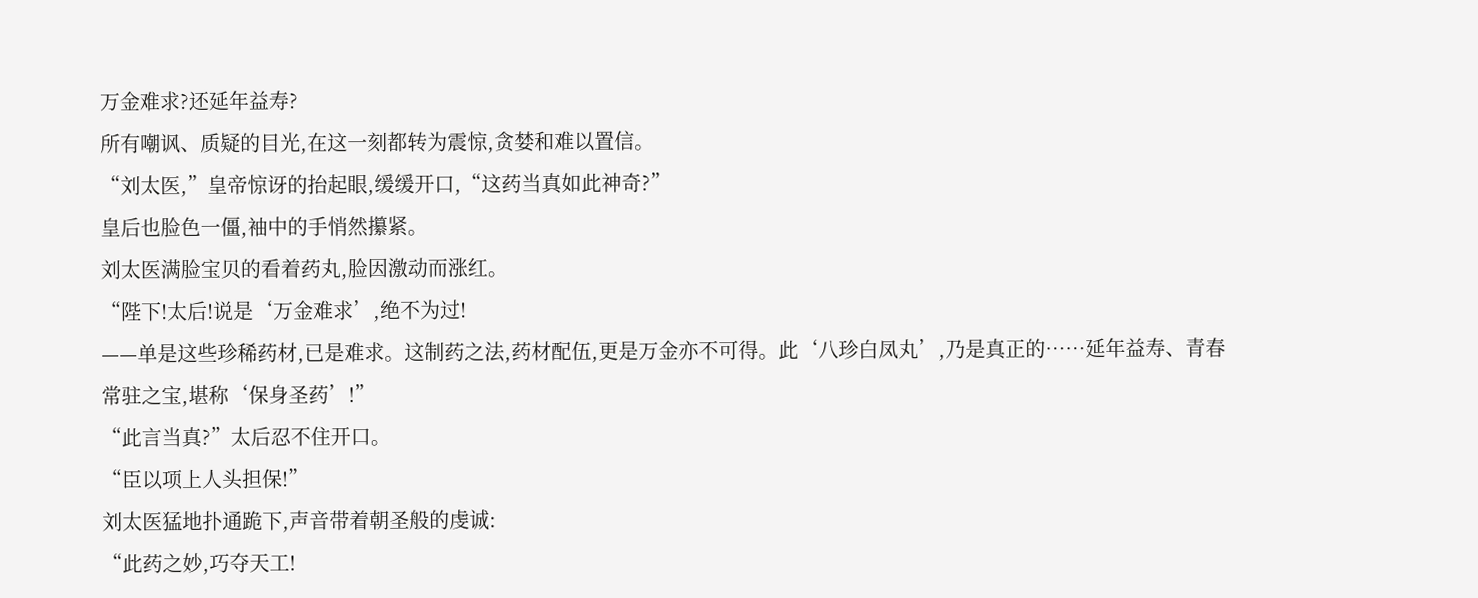万金难求?还延年益寿?
所有嘲讽、质疑的目光,在这一刻都转为震惊,贪婪和难以置信。
“刘太医,”皇帝惊讶的抬起眼,缓缓开口,“这药当真如此神奇?”
皇后也脸色一僵,袖中的手悄然攥紧。
刘太医满脸宝贝的看着药丸,脸因激动而涨红。
“陛下!太后!说是‘万金难求’,绝不为过!
——单是这些珍稀药材,已是难求。这制药之法,药材配伍,更是万金亦不可得。此‘八珍白凤丸’,乃是真正的……延年益寿、青春常驻之宝,堪称‘保身圣药’!”
“此言当真?”太后忍不住开口。
“臣以项上人头担保!”
刘太医猛地扑通跪下,声音带着朝圣般的虔诚:
“此药之妙,巧夺天工!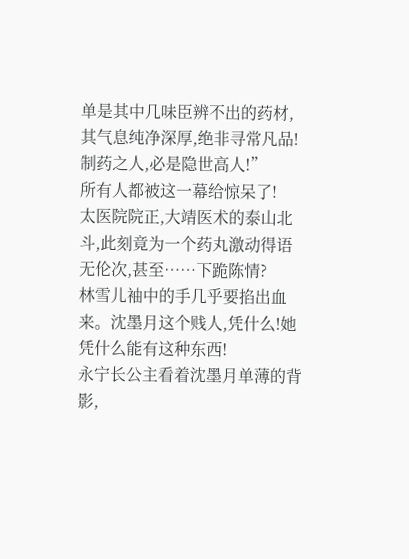单是其中几味臣辨不出的药材,其气息纯净深厚,绝非寻常凡品!制药之人,必是隐世高人!”
所有人都被这一幕给惊呆了!
太医院院正,大靖医术的泰山北斗,此刻竟为一个药丸激动得语无伦次,甚至……下跪陈情?
林雪儿袖中的手几乎要掐出血来。沈墨月这个贱人,凭什么!她凭什么能有这种东西!
永宁长公主看着沈墨月单薄的背影,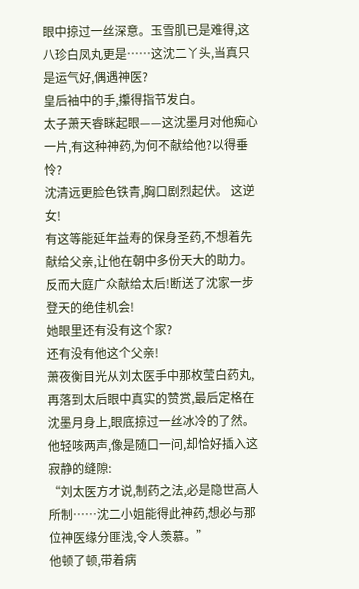眼中掠过一丝深意。玉雪肌已是难得,这八珍白凤丸更是……这沈二丫头,当真只是运气好,偶遇神医?
皇后袖中的手,攥得指节发白。
太子萧天睿眯起眼——这沈墨月对他痴心一片,有这种神药,为何不献给他?以得垂怜?
沈清远更脸色铁青,胸口剧烈起伏。 这逆女!
有这等能延年益寿的保身圣药,不想着先献给父亲,让他在朝中多份天大的助力。
反而大庭广众献给太后!断送了沈家一步登天的绝佳机会!
她眼里还有没有这个家?
还有没有他这个父亲!
萧夜衡目光从刘太医手中那枚莹白药丸,再落到太后眼中真实的赞赏,最后定格在沈墨月身上,眼底掠过一丝冰冷的了然。
他轻咳两声,像是随口一问,却恰好插入这寂静的缝隙:
“刘太医方才说,制药之法,必是隐世高人所制……沈二小姐能得此神药,想必与那位神医缘分匪浅,令人羡慕。”
他顿了顿,带着病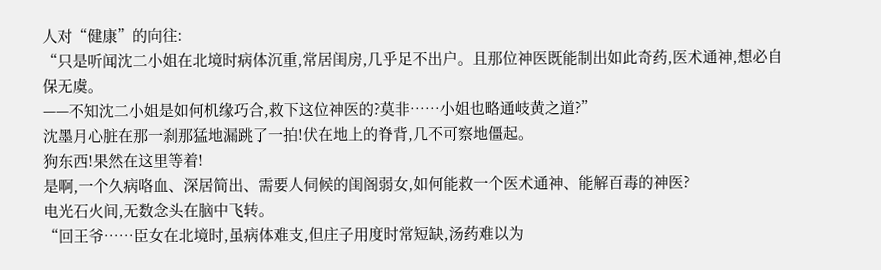人对“健康”的向往:
“只是听闻沈二小姐在北境时病体沉重,常居闺房,几乎足不出户。且那位神医既能制出如此奇药,医术通神,想必自保无虞。
——不知沈二小姐是如何机缘巧合,救下这位神医的?莫非……小姐也略通岐黄之道?”
沈墨月心脏在那一刹那猛地漏跳了一拍!伏在地上的脊背,几不可察地僵起。
狗东西!果然在这里等着!
是啊,一个久病咯血、深居简出、需要人伺候的闺阁弱女,如何能救一个医术通神、能解百毒的神医?
电光石火间,无数念头在脑中飞转。
“回王爷……臣女在北境时,虽病体难支,但庄子用度时常短缺,汤药难以为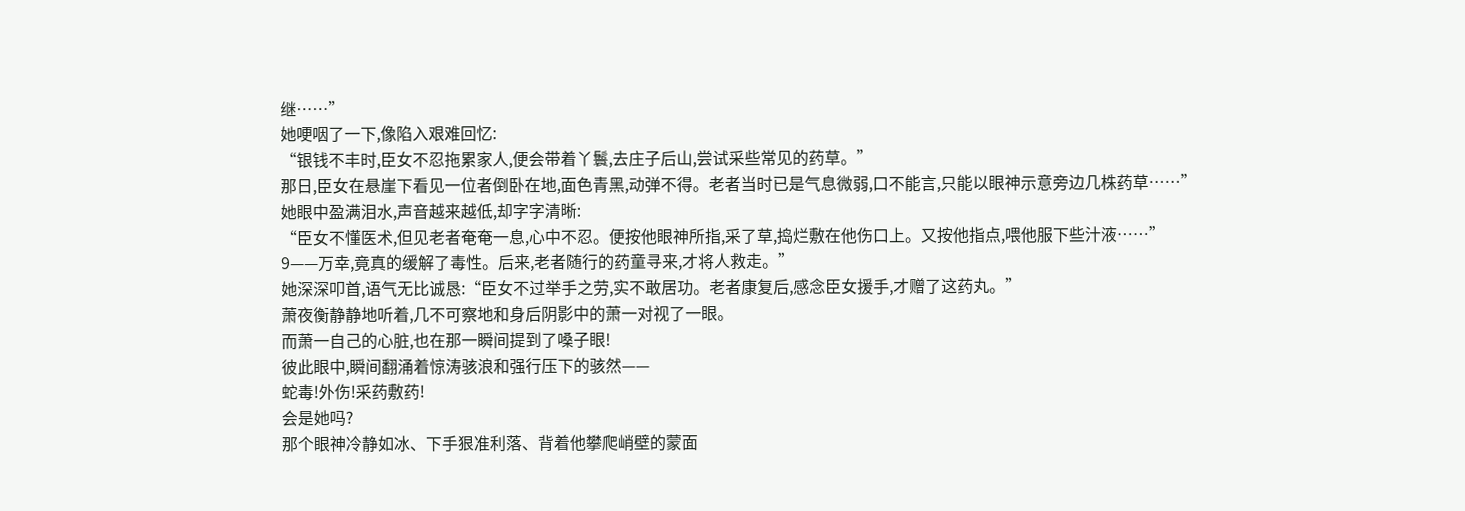继……”
她哽咽了一下,像陷入艰难回忆:
“银钱不丰时,臣女不忍拖累家人,便会带着丫鬟,去庄子后山,尝试采些常见的药草。”
那日,臣女在悬崖下看见一位者倒卧在地,面色青黑,动弹不得。老者当时已是气息微弱,口不能言,只能以眼神示意旁边几株药草……”
她眼中盈满泪水,声音越来越低,却字字清晰:
“臣女不懂医术,但见老者奄奄一息,心中不忍。便按他眼神所指,采了草,捣烂敷在他伤口上。又按他指点,喂他服下些汁液……”
9——万幸,竟真的缓解了毒性。后来,老者随行的药童寻来,才将人救走。”
她深深叩首,语气无比诚恳:“臣女不过举手之劳,实不敢居功。老者康复后,感念臣女援手,才赠了这药丸。”
萧夜衡静静地听着,几不可察地和身后阴影中的萧一对视了一眼。
而萧一自己的心脏,也在那一瞬间提到了嗓子眼!
彼此眼中,瞬间翻涌着惊涛骇浪和强行压下的骇然——
蛇毒!外伤!采药敷药!
会是她吗?
那个眼神冷静如冰、下手狠准利落、背着他攀爬峭壁的蒙面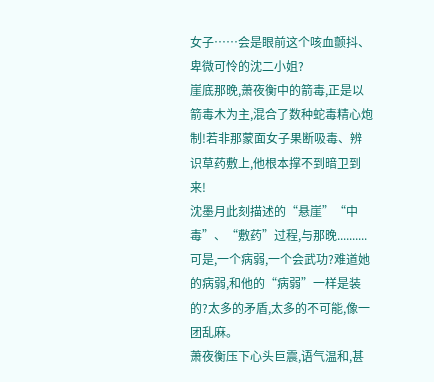女子……会是眼前这个咳血颤抖、卑微可怜的沈二小姐?
崖底那晚,萧夜衡中的箭毒,正是以箭毒木为主,混合了数种蛇毒精心炮制!若非那蒙面女子果断吸毒、辨识草药敷上,他根本撑不到暗卫到来!
沈墨月此刻描述的“悬崖”“中毒”、“敷药”过程,与那晚..........
可是,一个病弱,一个会武功?难道她的病弱,和他的“病弱”一样是装的?太多的矛盾,太多的不可能,像一团乱麻。
萧夜衡压下心头巨震,语气温和,甚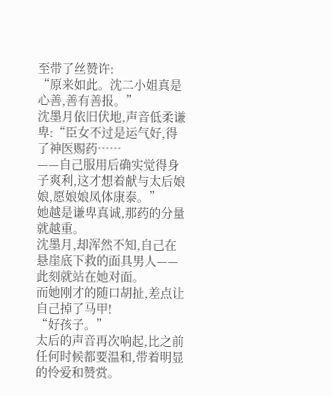至带了丝赞许:
“原来如此。沈二小姐真是心善,善有善报。”
沈墨月依旧伏地,声音低柔谦卑:“臣女不过是运气好,得了神医赐药……
——自己服用后确实觉得身子爽利,这才想着献与太后娘娘,愿娘娘凤体康泰。”
她越是谦卑真诚,那药的分量就越重。
沈墨月,却浑然不知,自己在悬崖底下救的面具男人——此刻就站在她对面。
而她刚才的随口胡扯,差点让自己掉了马甲!
“好孩子。”
太后的声音再次响起,比之前任何时候都要温和,带着明显的怜爱和赞赏。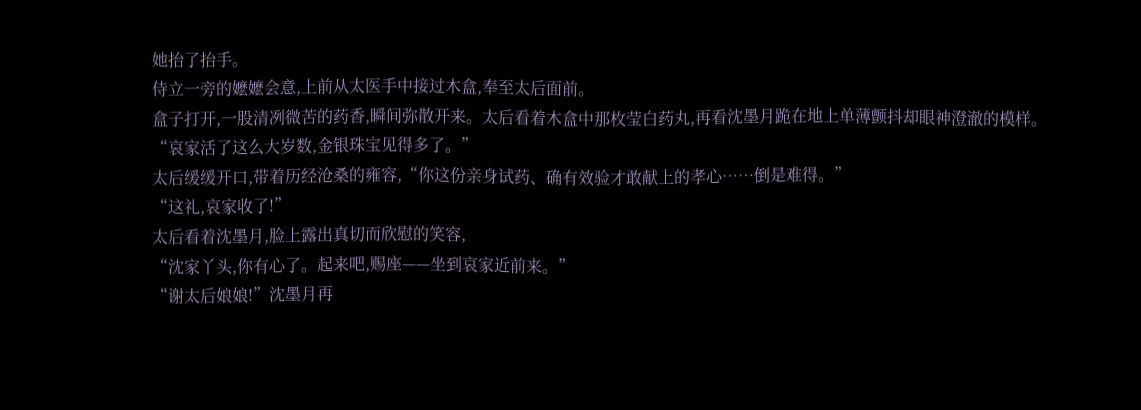她抬了抬手。
侍立一旁的嬷嬷会意,上前从太医手中接过木盒,奉至太后面前。
盒子打开,一股清冽微苦的药香,瞬间弥散开来。太后看着木盒中那枚莹白药丸,再看沈墨月跪在地上单薄颤抖却眼神澄澈的模样。
“哀家活了这么大岁数,金银珠宝见得多了。”
太后缓缓开口,带着历经沧桑的雍容,“你这份亲身试药、确有效验才敢献上的孝心……倒是难得。”
“这礼,哀家收了!”
太后看着沈墨月,脸上露出真切而欣慰的笑容,
“沈家丫头,你有心了。起来吧,赐座——坐到哀家近前来。”
“谢太后娘娘!”沈墨月再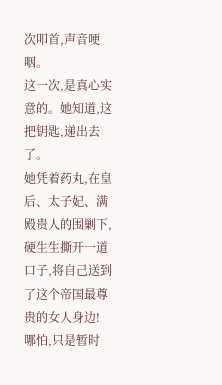次叩首,声音哽咽。
这一次,是真心实意的。她知道,这把钥匙,递出去了。
她凭着药丸,在皇后、太子妃、满殿贵人的围剿下,硬生生撕开一道口子,将自己送到了这个帝国最尊贵的女人身边!
哪怕,只是暂时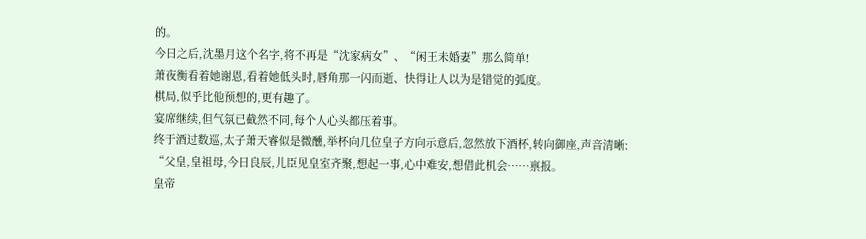的。
今日之后,沈墨月这个名字,将不再是“沈家病女”、“闲王未婚妻”那么简单!
萧夜衡看着她谢恩,看着她低头时,唇角那一闪而逝、快得让人以为是错觉的弧度。
棋局,似乎比他预想的,更有趣了。
宴席继续,但气氛已截然不同,每个人心头都压着事。
终于酒过数巡,太子萧天睿似是微醺,举杯向几位皇子方向示意后,忽然放下酒杯,转向御座,声音清晰:
“父皇,皇祖母,今日良辰,儿臣见皇室齐聚,想起一事,心中难安,想借此机会……禀报。
皇帝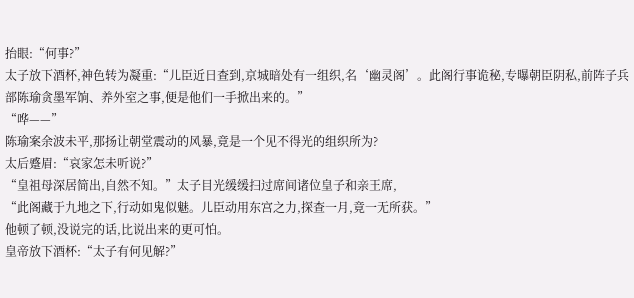抬眼:“何事?”
太子放下酒杯,神色转为凝重:“儿臣近日查到,京城暗处有一组织,名‘幽灵阁’。此阁行事诡秘,专曝朝臣阴私,前阵子兵部陈瑜贪墨军饷、养外室之事,便是他们一手掀出来的。”
“哗——”
陈瑜案余波未平,那扬让朝堂震动的风暴,竟是一个见不得光的组织所为?
太后蹙眉:“哀家怎未听说?”
“皇祖母深居简出,自然不知。”太子目光缓缓扫过席间诸位皇子和亲王席,
“此阁藏于九地之下,行动如鬼似魅。儿臣动用东宫之力,探查一月,竟一无所获。”
他顿了顿,没说完的话,比说出来的更可怕。
皇帝放下酒杯:“太子有何见解?”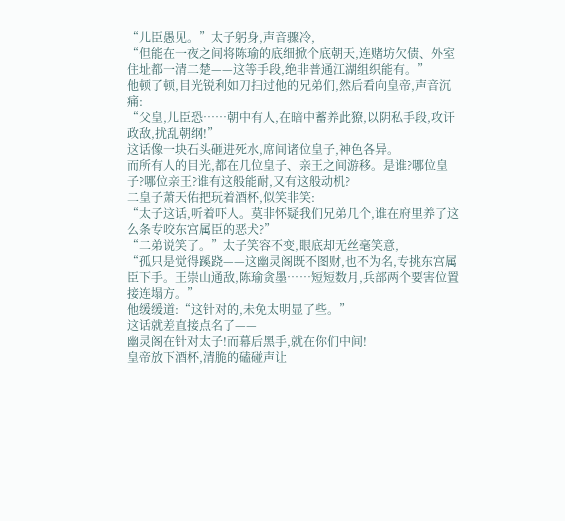“儿臣愚见。”太子躬身,声音骤冷,
“但能在一夜之间将陈瑜的底细掀个底朝天,连赌坊欠债、外室住址都一清二楚——这等手段,绝非普通江湖组织能有。”
他顿了顿,目光锐利如刀扫过他的兄弟们,然后看向皇帝,声音沉痛:
“父皇,儿臣恐……朝中有人,在暗中蓄养此獠,以阴私手段,攻讦政敌,扰乱朝纲!”
这话像一块石头砸进死水,席间诸位皇子,神色各异。
而所有人的目光,都在几位皇子、亲王之间游移。是谁?哪位皇子?哪位亲王?谁有这般能耐,又有这般动机?
二皇子萧天佑把玩着酒杯,似笑非笑:
“太子这话,听着吓人。莫非怀疑我们兄弟几个,谁在府里养了这么条专咬东宫属臣的恶犬?”
“二弟说笑了。”太子笑容不变,眼底却无丝毫笑意,
“孤只是觉得蹊跷——这幽灵阁既不图财,也不为名,专挑东宫属臣下手。王崇山通敌,陈瑜贪墨……短短数月,兵部两个要害位置接连塌方。”
他缓缓道:“这针对的,未免太明显了些。”
这话就差直接点名了——
幽灵阁在针对太子!而幕后黑手,就在你们中间!
皇帝放下酒杯,清脆的磕碰声让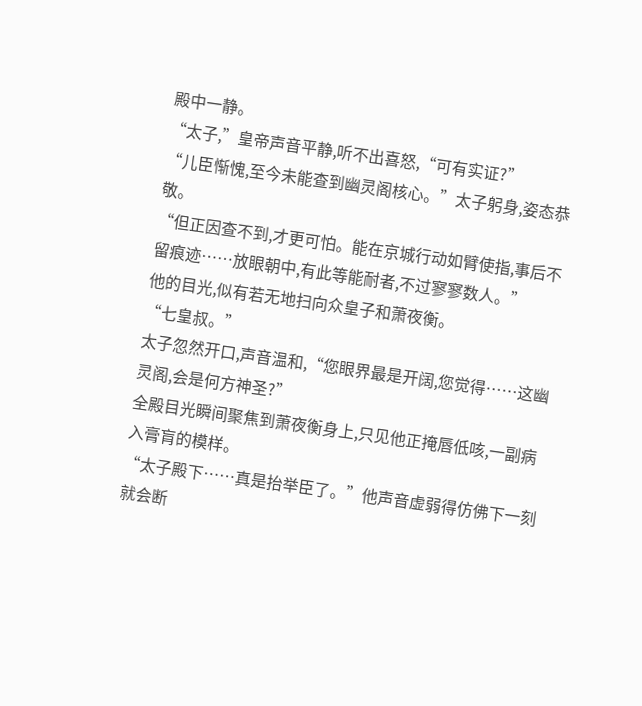殿中一静。
“太子,”皇帝声音平静,听不出喜怒,“可有实证?”
“儿臣惭愧,至今未能查到幽灵阁核心。”太子躬身,姿态恭敬。
“但正因查不到,才更可怕。能在京城行动如臂使指,事后不留痕迹……放眼朝中,有此等能耐者,不过寥寥数人。”
他的目光,似有若无地扫向众皇子和萧夜衡。
“七皇叔。”
太子忽然开口,声音温和,“您眼界最是开阔,您觉得……这幽灵阁,会是何方神圣?”
全殿目光瞬间聚焦到萧夜衡身上,只见他正掩唇低咳,一副病入膏肓的模样。
“太子殿下……真是抬举臣了。”他声音虚弱得仿佛下一刻就会断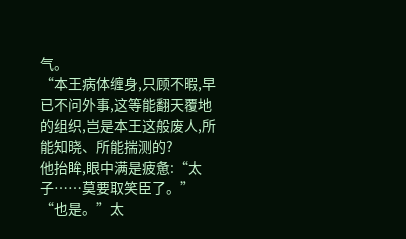气。
“本王病体缠身,只顾不暇,早已不问外事,这等能翻天覆地的组织,岂是本王这般废人,所能知晓、所能揣测的?
他抬眸,眼中满是疲惫:“太子……莫要取笑臣了。”
“也是。”太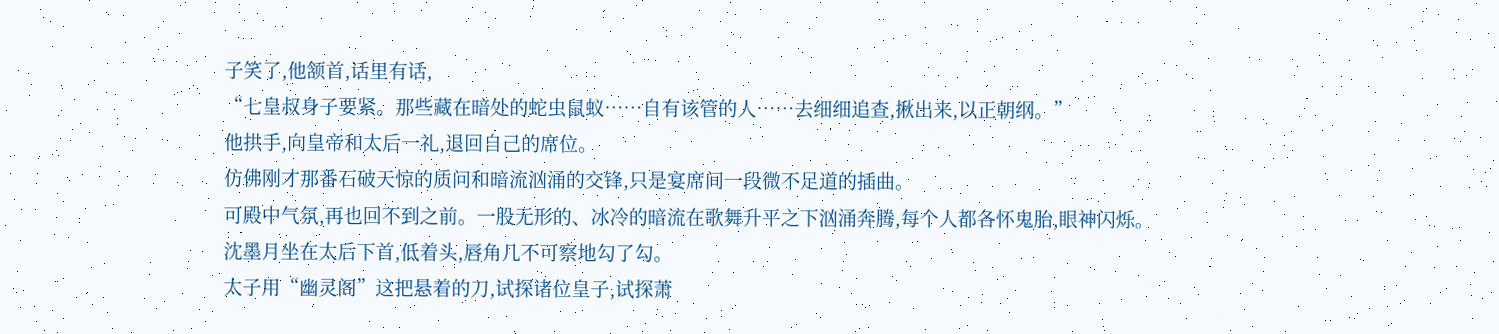子笑了,他颔首,话里有话,
“七皇叔身子要紧。那些藏在暗处的蛇虫鼠蚁……自有该管的人……去细细追查,揪出来,以正朝纲。”
他拱手,向皇帝和太后一礼,退回自己的席位。
仿佛刚才那番石破天惊的质问和暗流汹涌的交锋,只是宴席间一段微不足道的插曲。
可殿中气氛,再也回不到之前。一股无形的、冰冷的暗流在歌舞升平之下汹涌奔腾,每个人都各怀鬼胎,眼神闪烁。
沈墨月坐在太后下首,低着头,唇角几不可察地勾了勾。
太子用“幽灵阁”这把悬着的刀,试探诸位皇子,试探萧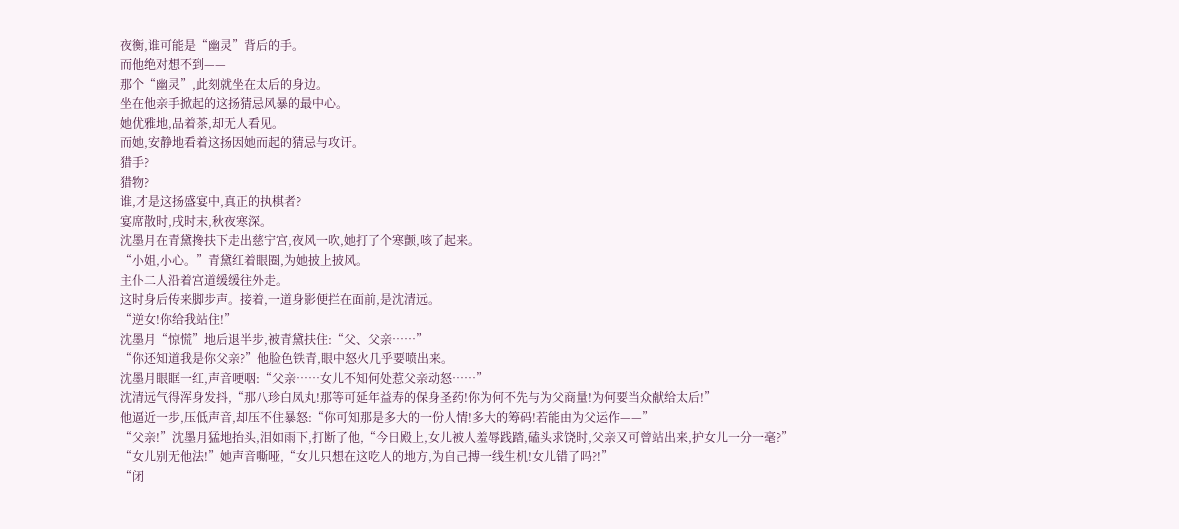夜衡,谁可能是“幽灵”背后的手。
而他绝对想不到——
那个“幽灵”,此刻就坐在太后的身边。
坐在他亲手掀起的这扬猜忌风暴的最中心。
她优雅地,品着茶,却无人看见。
而她,安静地看着这扬因她而起的猜忌与攻讦。
猎手?
猎物?
谁,才是这扬盛宴中,真正的执棋者?
宴席散时,戌时末,秋夜寒深。
沈墨月在青黛搀扶下走出慈宁宫,夜风一吹,她打了个寒颤,咳了起来。
“小姐,小心。”青黛红着眼圈,为她披上披风。
主仆二人沿着宫道缓缓往外走。
这时身后传来脚步声。接着,一道身影便拦在面前,是沈清远。
“逆女!你给我站住!”
沈墨月“惊慌”地后退半步,被青黛扶住:“父、父亲……”
“你还知道我是你父亲?”他脸色铁青,眼中怒火几乎要喷出来。
沈墨月眼眶一红,声音哽咽:“父亲……女儿不知何处惹父亲动怒……”
沈清远气得浑身发抖,“那八珍白凤丸!那等可延年益寿的保身圣药!你为何不先与为父商量!为何要当众献给太后!”
他逼近一步,压低声音,却压不住暴怒:“你可知那是多大的一份人情!多大的筹码!若能由为父运作——”
“父亲!”沈墨月猛地抬头,泪如雨下,打断了他,“今日殿上,女儿被人羞辱践踏,磕头求饶时,父亲又可曾站出来,护女儿一分一毫?”
“女儿别无他法!”她声音嘶哑,“女儿只想在这吃人的地方,为自己搏一线生机!女儿错了吗?!”
“闭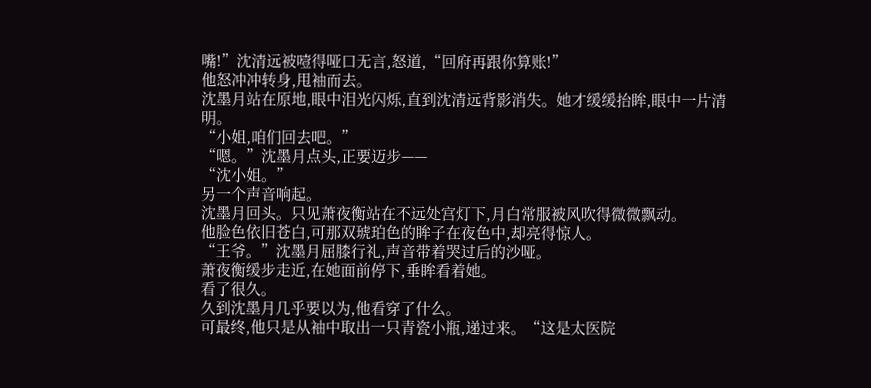嘴!”沈清远被噎得哑口无言,怒道,“回府再跟你算账!”
他怒冲冲转身,甩袖而去。
沈墨月站在原地,眼中泪光闪烁,直到沈清远背影消失。她才缓缓抬眸,眼中一片清明。
“小姐,咱们回去吧。”
“嗯。”沈墨月点头,正要迈步——
“沈小姐。”
另一个声音响起。
沈墨月回头。只见萧夜衡站在不远处宫灯下,月白常服被风吹得微微飘动。
他脸色依旧苍白,可那双琥珀色的眸子在夜色中,却亮得惊人。
“王爷。”沈墨月屈膝行礼,声音带着哭过后的沙哑。
萧夜衡缓步走近,在她面前停下,垂眸看着她。
看了很久。
久到沈墨月几乎要以为,他看穿了什么。
可最终,他只是从袖中取出一只青瓷小瓶,递过来。“这是太医院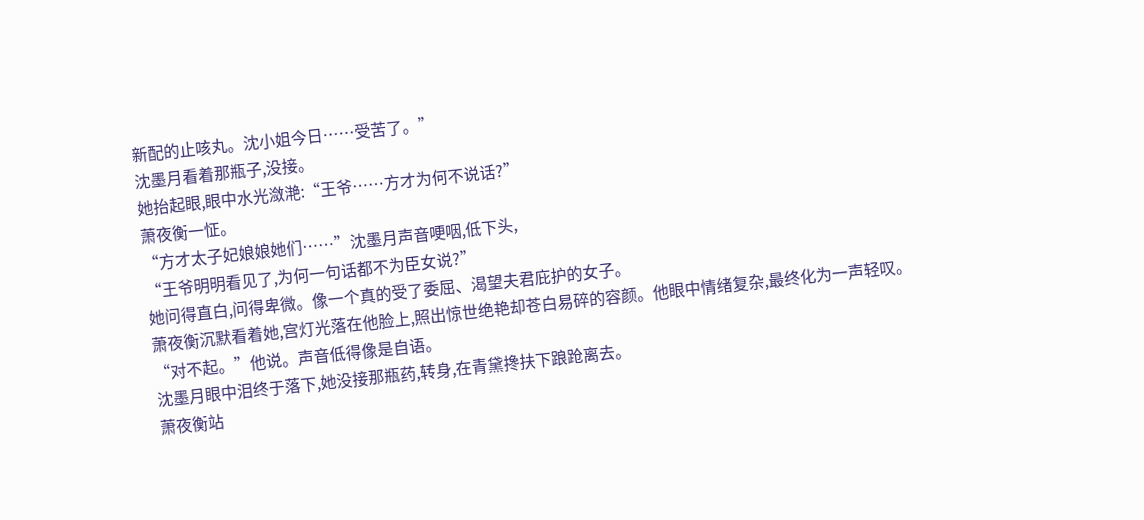新配的止咳丸。沈小姐今日……受苦了。”
沈墨月看着那瓶子,没接。
她抬起眼,眼中水光潋滟:“王爷……方才为何不说话?”
萧夜衡一怔。
“方才太子妃娘娘她们……”沈墨月声音哽咽,低下头,
“王爷明明看见了,为何一句话都不为臣女说?”
她问得直白,问得卑微。像一个真的受了委屈、渴望夫君庇护的女子。
萧夜衡沉默看着她,宫灯光落在他脸上,照出惊世绝艳却苍白易碎的容颜。他眼中情绪复杂,最终化为一声轻叹。
“对不起。”他说。声音低得像是自语。
沈墨月眼中泪终于落下,她没接那瓶药,转身,在青黛搀扶下踉跄离去。
萧夜衡站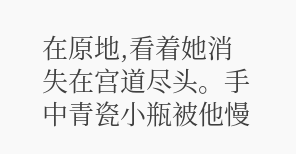在原地,看着她消失在宫道尽头。手中青瓷小瓶被他慢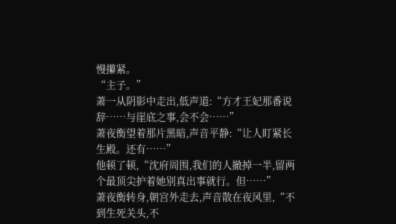慢攥紧。
“主子。”
萧一从阴影中走出,低声道:“方才王妃那番说辞……与崖底之事,会不会……”
萧夜衡望着那片黑暗,声音平静:“让人盯紧长生殿。还有……”
他顿了顿,“沈府周围,我们的人撤掉一半,留两个最顶尖护着她别真出事就行。但……”
萧夜衡转身,朝宫外走去,声音散在夜风里,“不到生死关头,不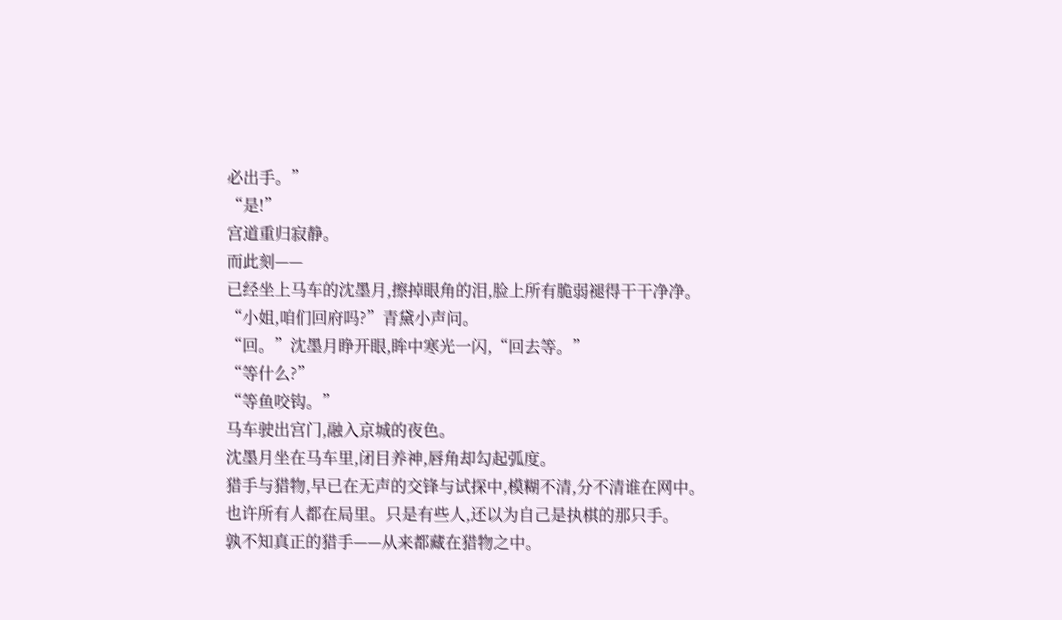必出手。”
“是!”
宫道重归寂静。
而此刻——
已经坐上马车的沈墨月,擦掉眼角的泪,脸上所有脆弱褪得干干净净。
“小姐,咱们回府吗?”青黛小声问。
“回。”沈墨月睁开眼,眸中寒光一闪,“回去等。”
“等什么?”
“等鱼咬钩。”
马车驶出宫门,融入京城的夜色。
沈墨月坐在马车里,闭目养神,唇角却勾起弧度。
猎手与猎物,早已在无声的交锋与试探中,模糊不清,分不清谁在网中。
也许所有人都在局里。只是有些人,还以为自己是执棋的那只手。
孰不知真正的猎手——从来都藏在猎物之中。